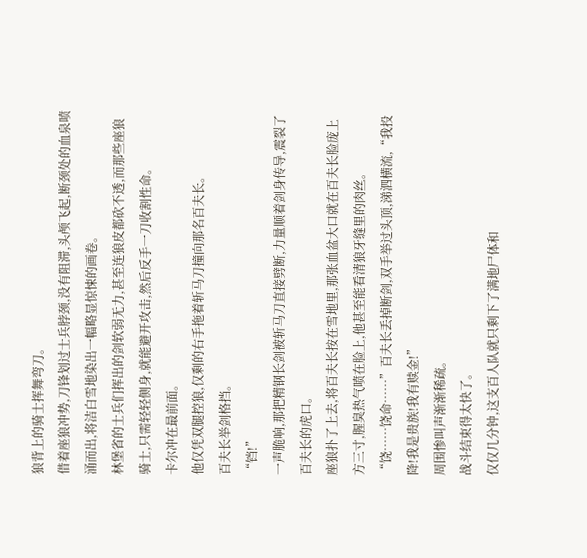狼背上的骑士挥舞弯刀。
借着座狼冲势,刀锋划过士兵脖颈,没有阻滞,头颅飞起,断颈处的血泉喷涌而出,将洁白雪地染出一幅略显惊悚的画卷。
林堡省的士兵们挥出的剑软弱无力,甚至连狼皮都砍不透,而那些座狼骑士,只需轻轻侧身,就能避开攻击,然后反手一刀收割性命。
卡尔冲在最前面。
他仅凭双腿控狼,仅剩的右手拖着斩马刀撞向那名百夫长。
百夫长举剑格挡。
“铛!”
一声脆响,那把精钢长剑被斩马刀直接劈断,力量顺着剑身传导,震裂了百夫长的虎口。
座狼扑了上去,将百夫长按在雪地里,那张血盆大口就在百夫长脸庞上方三寸,腥臭热气喷在脸上,他甚至能看清狼牙缝里的肉丝。
“饶……饶命……”百夫长丢掉断剑,双手举过头顶,涕泗横流,“我投降!我是贵族!我有赎金!”
周围惨叫声渐渐稀疏。
战斗结束得太快了。
仅仅几分钟,这支百人队就只剩下了满地尸体和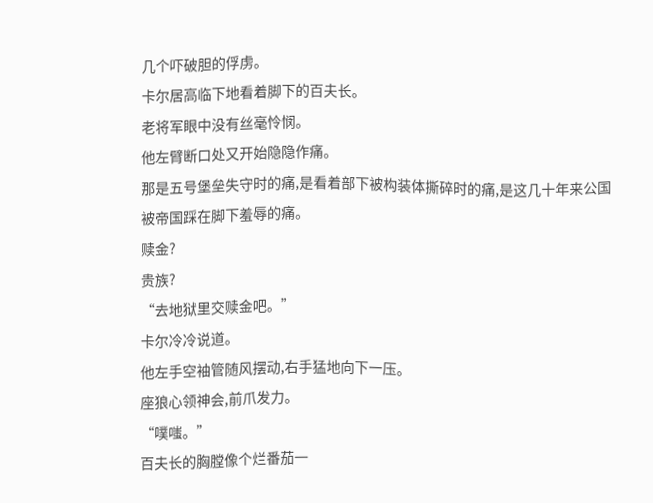几个吓破胆的俘虏。
卡尔居高临下地看着脚下的百夫长。
老将军眼中没有丝毫怜悯。
他左臂断口处又开始隐隐作痛。
那是五号堡垒失守时的痛,是看着部下被构装体撕碎时的痛,是这几十年来公国被帝国踩在脚下羞辱的痛。
赎金?
贵族?
“去地狱里交赎金吧。”
卡尔冷冷说道。
他左手空袖管随风摆动,右手猛地向下一压。
座狼心领神会,前爪发力。
“噗嗤。”
百夫长的胸膛像个烂番茄一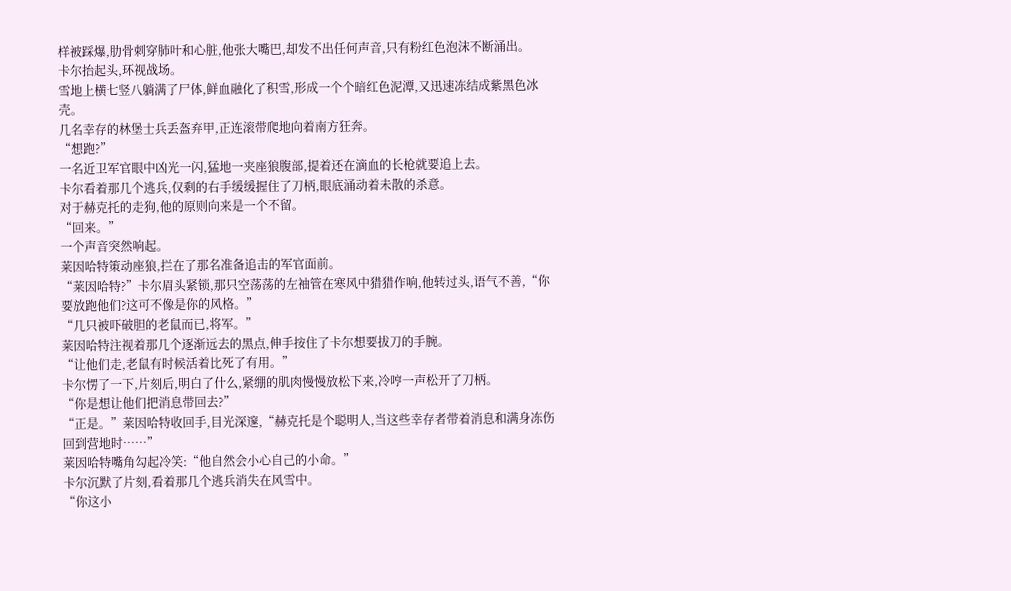样被踩爆,肋骨刺穿肺叶和心脏,他张大嘴巴,却发不出任何声音,只有粉红色泡沫不断涌出。
卡尔抬起头,环视战场。
雪地上横七竖八躺满了尸体,鲜血融化了积雪,形成一个个暗红色泥潭,又迅速冻结成紫黑色冰壳。
几名幸存的林堡士兵丢盔弃甲,正连滚带爬地向着南方狂奔。
“想跑?”
一名近卫军官眼中凶光一闪,猛地一夹座狼腹部,提着还在滴血的长枪就要追上去。
卡尔看着那几个逃兵,仅剩的右手缓缓握住了刀柄,眼底涌动着未散的杀意。
对于赫克托的走狗,他的原则向来是一个不留。
“回来。”
一个声音突然响起。
莱因哈特策动座狼,拦在了那名准备追击的军官面前。
“莱因哈特?”卡尔眉头紧锁,那只空荡荡的左袖管在寒风中猎猎作响,他转过头,语气不善,“你要放跑他们?这可不像是你的风格。”
“几只被吓破胆的老鼠而已,将军。”
莱因哈特注视着那几个逐渐远去的黑点,伸手按住了卡尔想要拔刀的手腕。
“让他们走,老鼠有时候活着比死了有用。”
卡尔愣了一下,片刻后,明白了什么,紧绷的肌肉慢慢放松下来,冷哼一声松开了刀柄。
“你是想让他们把消息带回去?”
“正是。”莱因哈特收回手,目光深邃,“赫克托是个聪明人,当这些幸存者带着消息和满身冻伤回到营地时……”
莱因哈特嘴角勾起冷笑:“他自然会小心自己的小命。”
卡尔沉默了片刻,看着那几个逃兵消失在风雪中。
“你这小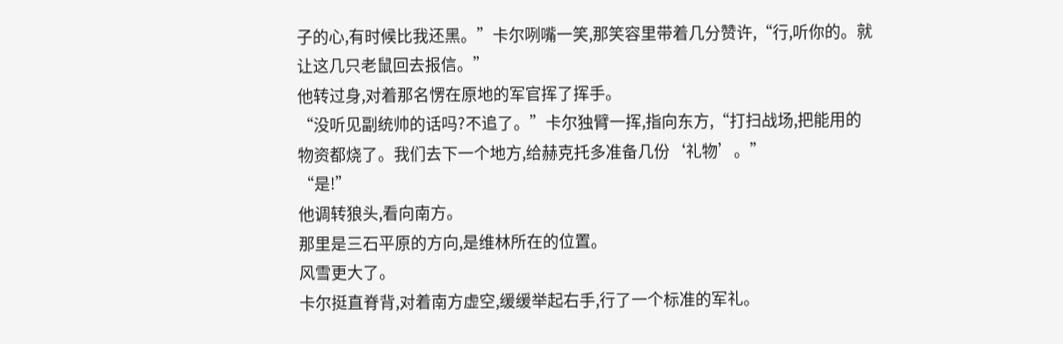子的心,有时候比我还黑。”卡尔咧嘴一笑,那笑容里带着几分赞许,“行,听你的。就让这几只老鼠回去报信。”
他转过身,对着那名愣在原地的军官挥了挥手。
“没听见副统帅的话吗?不追了。”卡尔独臂一挥,指向东方,“打扫战场,把能用的物资都烧了。我们去下一个地方,给赫克托多准备几份‘礼物’。”
“是!”
他调转狼头,看向南方。
那里是三石平原的方向,是维林所在的位置。
风雪更大了。
卡尔挺直脊背,对着南方虚空,缓缓举起右手,行了一个标准的军礼。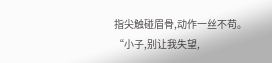指尖触碰眉骨,动作一丝不苟。
“小子,别让我失望,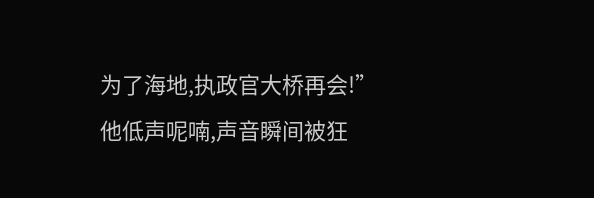为了海地,执政官大桥再会!”
他低声呢喃,声音瞬间被狂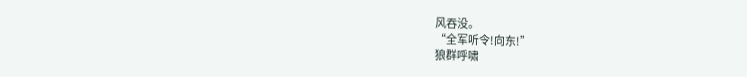风吞没。
“全军听令!向东!”
狼群呼啸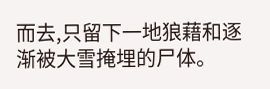而去,只留下一地狼藉和逐渐被大雪掩埋的尸体。